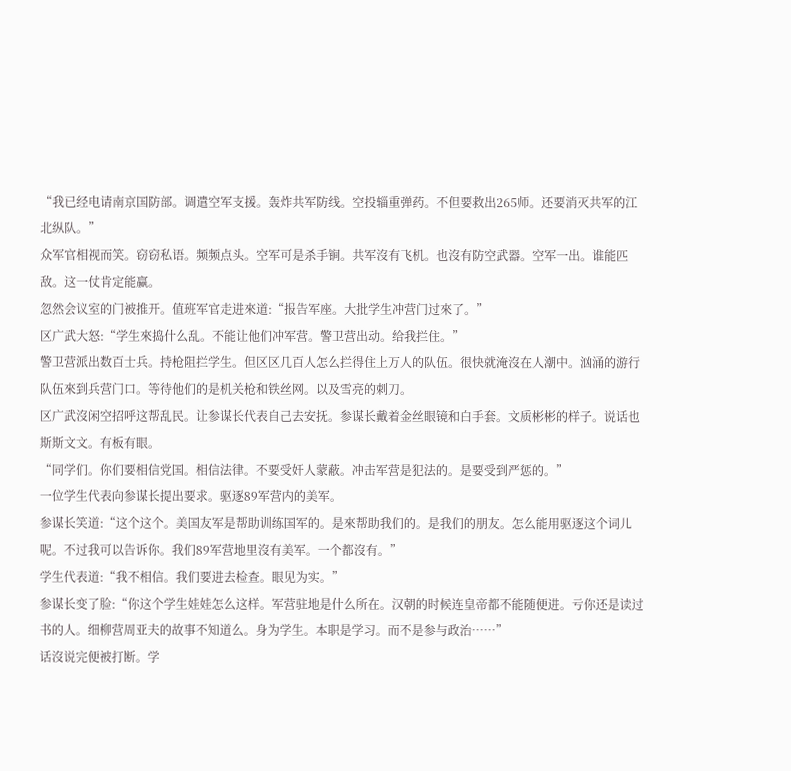“我已经电请南京国防部。调遣空军支援。轰炸共军防线。空投辎重弹药。不但要救出265师。还要消灭共军的江北纵队。”
众军官相视而笑。窃窃私语。频频点头。空军可是杀手锏。共军沒有飞机。也沒有防空武器。空军一出。谁能匹敌。这一仗肯定能赢。
忽然会议室的门被推开。值班军官走进來道:“报告军座。大批学生冲营门过來了。”
区广武大怒:“学生來捣什么乱。不能让他们冲军营。警卫营出动。给我拦住。”
警卫营派出数百士兵。持枪阻拦学生。但区区几百人怎么拦得住上万人的队伍。很快就淹沒在人潮中。汹涌的游行队伍來到兵营门口。等待他们的是机关枪和铁丝网。以及雪亮的刺刀。
区广武沒闲空招呼这帮乱民。让参谋长代表自己去安抚。参谋长戴着金丝眼镜和白手套。文质彬彬的样子。说话也斯斯文文。有板有眼。
“同学们。你们要相信党国。相信法律。不要受奸人蒙蔽。冲击军营是犯法的。是要受到严惩的。”
一位学生代表向参谋长提出要求。驱逐89军营内的美军。
参谋长笑道:“这个这个。美国友军是帮助训练国军的。是來帮助我们的。是我们的朋友。怎么能用驱逐这个词儿呢。不过我可以告诉你。我们89军营地里沒有美军。一个都沒有。”
学生代表道:“我不相信。我们要进去检查。眼见为实。”
参谋长变了脸:“你这个学生娃娃怎么这样。军营驻地是什么所在。汉朝的时候连皇帝都不能随便进。亏你还是读过书的人。细柳营周亚夫的故事不知道么。身为学生。本职是学习。而不是参与政治……”
话沒说完便被打断。学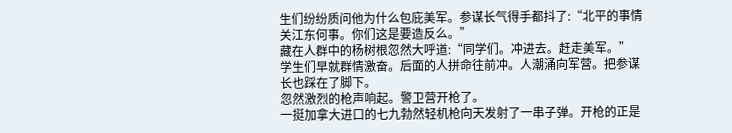生们纷纷质问他为什么包庇美军。参谋长气得手都抖了:“北平的事情关江东何事。你们这是要造反么。”
藏在人群中的杨树根忽然大呼道:“同学们。冲进去。赶走美军。”
学生们早就群情激奋。后面的人拼命往前冲。人潮涌向军营。把参谋长也踩在了脚下。
忽然激烈的枪声响起。警卫营开枪了。
一挺加拿大进口的七九勃然轻机枪向天发射了一串子弹。开枪的正是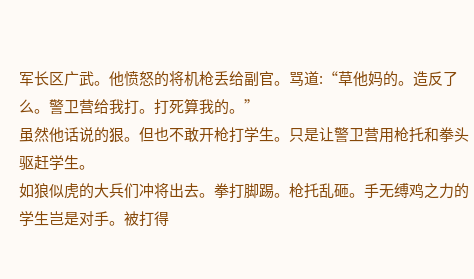军长区广武。他愤怒的将机枪丢给副官。骂道:“草他妈的。造反了么。警卫营给我打。打死算我的。”
虽然他话说的狠。但也不敢开枪打学生。只是让警卫营用枪托和拳头驱赶学生。
如狼似虎的大兵们冲将出去。拳打脚踢。枪托乱砸。手无缚鸡之力的学生岂是对手。被打得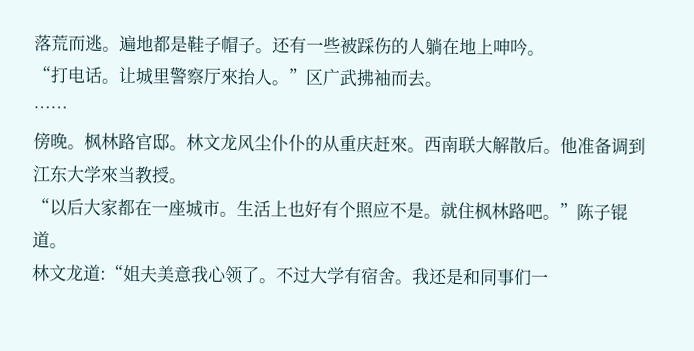落荒而逃。遍地都是鞋子帽子。还有一些被踩伤的人躺在地上呻吟。
“打电话。让城里警察厅來抬人。”区广武拂袖而去。
……
傍晚。枫林路官邸。林文龙风尘仆仆的从重庆赶來。西南联大解散后。他准备调到江东大学來当教授。
“以后大家都在一座城市。生活上也好有个照应不是。就住枫林路吧。”陈子锟道。
林文龙道:“姐夫美意我心领了。不过大学有宿舍。我还是和同事们一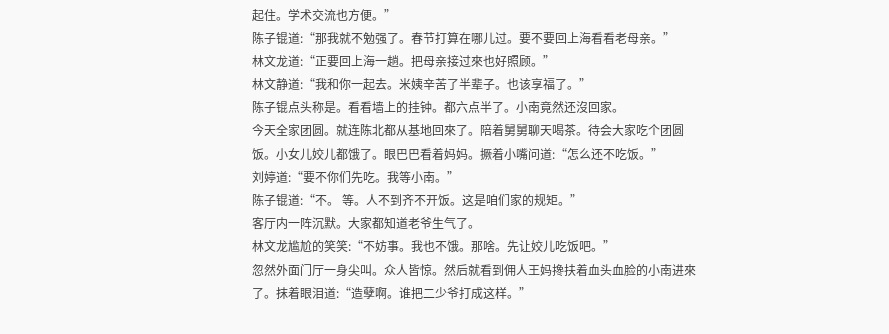起住。学术交流也方便。”
陈子锟道:“那我就不勉强了。春节打算在哪儿过。要不要回上海看看老母亲。”
林文龙道:“正要回上海一趟。把母亲接过來也好照顾。”
林文静道:“我和你一起去。米姨辛苦了半辈子。也该享福了。”
陈子锟点头称是。看看墙上的挂钟。都六点半了。小南竟然还沒回家。
今天全家团圆。就连陈北都从基地回來了。陪着舅舅聊天喝茶。待会大家吃个团圆饭。小女儿姣儿都饿了。眼巴巴看着妈妈。撅着小嘴问道:“怎么还不吃饭。”
刘婷道:“要不你们先吃。我等小南。”
陈子锟道:“不。 等。人不到齐不开饭。这是咱们家的规矩。”
客厅内一阵沉默。大家都知道老爷生气了。
林文龙尴尬的笑笑:“不妨事。我也不饿。那啥。先让姣儿吃饭吧。”
忽然外面门厅一身尖叫。众人皆惊。然后就看到佣人王妈搀扶着血头血脸的小南进來了。抹着眼泪道:“造孽啊。谁把二少爷打成这样。”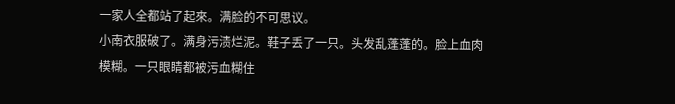一家人全都站了起來。满脸的不可思议。
小南衣服破了。满身污渍烂泥。鞋子丢了一只。头发乱蓬蓬的。脸上血肉模糊。一只眼睛都被污血糊住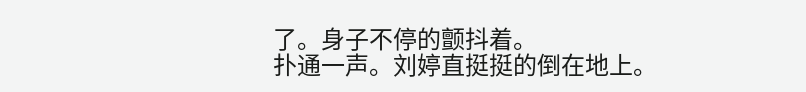了。身子不停的颤抖着。
扑通一声。刘婷直挺挺的倒在地上。